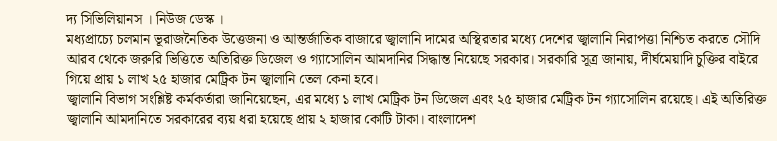দ্য সিভিলিয়ানস । নিউজ ডেস্ক ।
মধ্যপ্রাচ্যে চলমান ভূরাজনৈতিক উত্তেজনা ও আন্তর্জাতিক বাজারে জ্বালানি দামের অস্থিরতার মধ্যে দেশের জ্বালানি নিরাপত্তা নিশ্চিত করতে সৌদি আরব থেকে জরুরি ভিত্তিতে অতিরিক্ত ডিজেল ও গ্যাসোলিন আমদানির সিদ্ধান্ত নিয়েছে সরকার। সরকারি সূত্র জানায়, দীর্ঘমেয়াদি চুক্তির বাইরে গিয়ে প্রায় ১ লাখ ২৫ হাজার মেট্রিক টন জ্বালানি তেল কেনা হবে।
জ্বালানি বিভাগ সংশ্লিষ্ট কর্মকর্তারা জানিয়েছেন, এর মধ্যে ১ লাখ মেট্রিক টন ডিজেল এবং ২৫ হাজার মেট্রিক টন গ্যাসোলিন রয়েছে। এই অতিরিক্ত জ্বালানি আমদানিতে সরকারের ব্যয় ধরা হয়েছে প্রায় ২ হাজার কোটি টাকা। বাংলাদেশ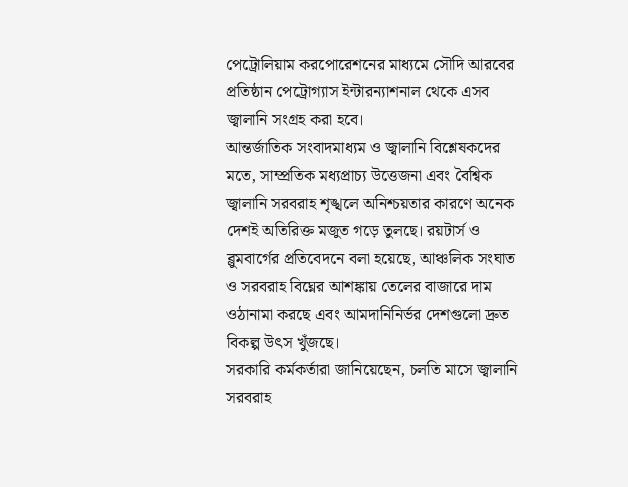পেট্রোলিয়াম করপোরেশনের মাধ্যমে সৌদি আরবের প্রতিষ্ঠান পেট্রোগ্যাস ইন্টারন্যাশনাল থেকে এসব জ্বালানি সংগ্রহ করা হবে।
আন্তর্জাতিক সংবাদমাধ্যম ও জ্বালানি বিশ্লেষকদের মতে, সাম্প্রতিক মধ্যপ্রাচ্য উত্তেজনা এবং বৈশ্বিক জ্বালানি সরবরাহ শৃঙ্খলে অনিশ্চয়তার কারণে অনেক দেশই অতিরিক্ত মজুত গড়ে তুলছে। রয়টার্স ও ব্লুমবার্গের প্রতিবেদনে বলা হয়েছে, আঞ্চলিক সংঘাত ও সরবরাহ বিঘ্নের আশঙ্কায় তেলের বাজারে দাম ওঠানামা করছে এবং আমদানিনির্ভর দেশগুলো দ্রুত বিকল্প উৎস খুঁজছে।
সরকারি কর্মকর্তারা জানিয়েছেন, চলতি মাসে জ্বালানি সরবরাহ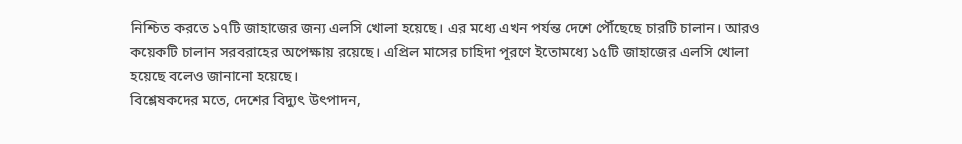নিশ্চিত করতে ১৭টি জাহাজের জন্য এলসি খোলা হয়েছে। এর মধ্যে এখন পর্যন্ত দেশে পৌঁছেছে চারটি চালান। আরও কয়েকটি চালান সরবরাহের অপেক্ষায় রয়েছে। এপ্রিল মাসের চাহিদা পূরণে ইতোমধ্যে ১৫টি জাহাজের এলসি খোলা হয়েছে বলেও জানানো হয়েছে।
বিশ্লেষকদের মতে, দেশের বিদ্যুৎ উৎপাদন,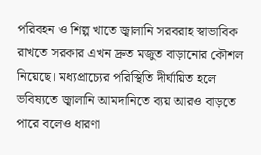পরিবহন ও শিল্প খাতে জ্বালানি সরবরাহ স্বাভাবিক রাখতে সরকার এখন দ্রুত মজুত বাড়ানোর কৌশল নিয়েছে। মধ্যপ্রাচ্যের পরিস্থিতি দীর্ঘায়িত হলে ভবিষ্যতে জ্বালানি আমদানিতে ব্যয় আরও বাড়তে পারে বলেও ধারণা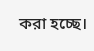করা হচ্ছে।